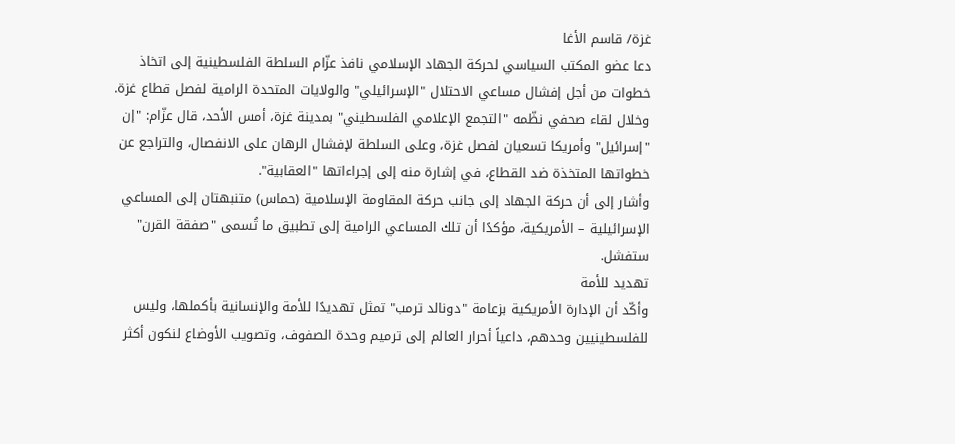غزة/ قاسم الأغا
دعا عضو المكتب السياسي لحركة الجهاد الإسلامي نافذ عزّام السلطة الفلسطينية إلى اتخاذ خطوات من أجل إفشال مساعي الاحتلال "الإسرائيلي" والولايات المتحدة الرامية لفصل قطاع غزة.
وخلال لقاء صحفي نظّمه "التجمع الإعلامي الفلسطيني" بمدينة غزة، أمس الأحد، قال عزّام: "إن "إسرائيل" وأمريكا تسعيان لفصل غزة، وعلى السلطة لإفشال الرهان على الانفصال، والتراجع عن خطواتها المتخذة ضد القطاع، في إشارة منه إلى إجراءاتها "العقابية".
وأشار إلى أن حركة الجهاد إلى جانب حركة المقاومة الإسلامية (حماس) متنبهتان إلى المساعي الإسرائيلية – الأمريكية، مؤكدًا أن تلك المساعي الرامية إلى تطبيق ما تُسمى "صفقة القرن" ستفشل.
تهديد للأمة
وأكّد أن الإدارة الأمريكية بزعامة "دونالد ترمب" تمثل تهديدًا للأمة والإنسانية بأكملها، وليس للفلسطينيين وحدهم، داعياً أحرار العالم إلى ترميم وحدة الصفوف، وتصويب الأوضاع لنكون أكثر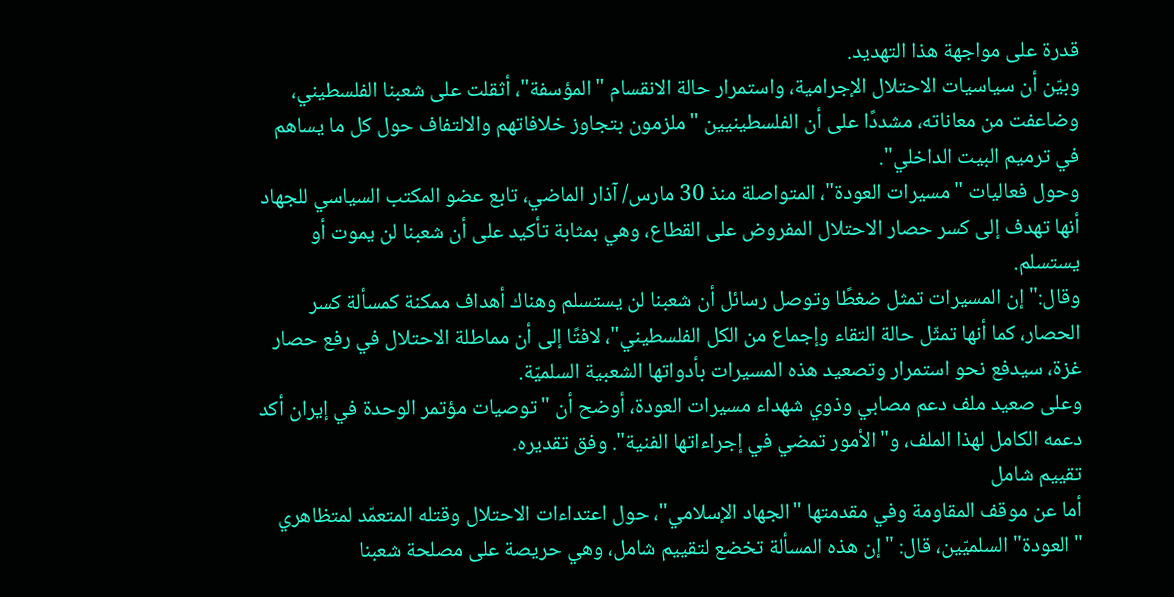قدرة على مواجهة هذا التهديد.
وبيّن أن سياسيات الاحتلال الإجرامية، واستمرار حالة الانقسام "المؤسفة"، أثقلت على شعبنا الفلسطيني، وضاعفت من معاناته، مشددًا على أن الفلسطينيين "ملزمون بتجاوز خلافاتهم والالتفاف حول كل ما يساهم في ترميم البيت الداخلي".
وحول فعاليات "مسيرات العودة"، المتواصلة منذ 30 مارس/ آذار الماضي، تابع عضو المكتب السياسي للجهاد أنها تهدف إلى كسر حصار الاحتلال المفروض على القطاع، وهي بمثابة تأكيد على أن شعبنا لن يموت أو يستسلم.
وقال:" إن المسيرات تمثل ضغطًا وتوصل رسائل أن شعبنا لن يستسلم وهناك أهداف ممكنة كمسألة كسر الحصار، كما أنها تمثّل حالة التقاء وإجماع من الكل الفلسطيني"، لافتًا إلى أن مماطلة الاحتلال في رفع حصار غزة، سيدفع نحو استمرار وتصعيد هذه المسيرات بأدواتها الشعبية السلميّة.
وعلى صعيد ملف دعم مصابي وذوي شهداء مسيرات العودة، أوضح أن "توصيات مؤتمر الوحدة في إيران أكد دعمه الكامل لهذا الملف، و"الأمور تمضي في إجراءاتها الفنية". وفق تقديره.
تقييم شامل
أما عن موقف المقاومة وفي مقدمتها "الجهاد الإسلامي"، حول اعتداءات الاحتلال وقتله المتعمّد لمتظاهري "العودة" السلميّين، قال: "إن هذه المسألة تخضع لتقييم شامل، وهي حريصة على مصلحة شعبنا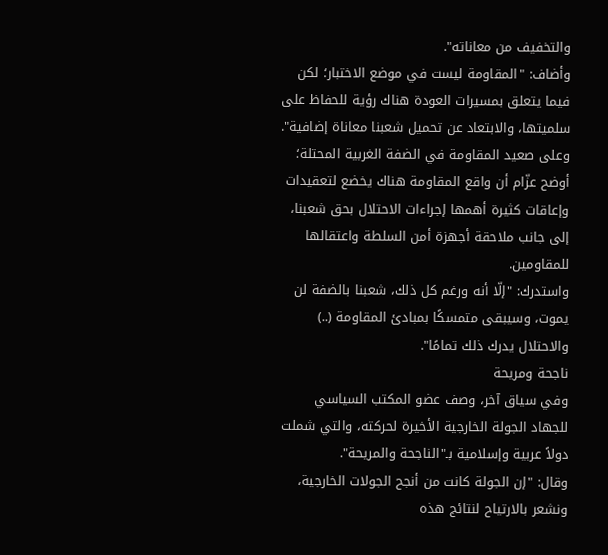والتخفيف من معاناته".
وأضاف: "المقاومة ليست في موضع الاختبار؛ لكن فيما يتعلق بمسيرات العودة هناك رؤية للحفاظ على سلميتها، والابتعاد عن تحميل شعبنا معاناة إضافية".
وعلى صعيد المقاومة في الضفة الغربية المحتلة؛ أوضح عزّام أن واقع المقاومة هناك يخضع لتعقيدات وإعاقات كثيرة أهمها إجراءات الاحتلال بحق شعبنا، إلى جانب ملاحقة أجهزة أمن السلطة واعتقالها للمقاومين.
واستدرك: "إلّا أنه ورغم كل ذلك، شعبنا بالضفة لن يموت، وسيبقى متمسكًا بمبادئ المقاومة (..) والاحتلال يدرك ذلك تمامًا".
ناجحة ومريحة
وفي سياق آخر، وصف عضو المكتب السياسي للجهاد الجولة الخارجية الأخيرة لحركته، والتي شملت دولاً عربية وإسلامية بـ"الناجحة والمريحة".
وقال: "إن الجولة كانت من أنجح الجولات الخارجية، ونشعر بالارتياح لنتائج هذه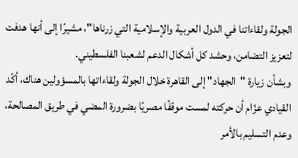الجولة ولقاءاتنا في الدول العربية والإسلامية التي زرناها"، مشيرًا إلى أنها هدفت لتعزيز التضامن، وحشد كل أشكال الدعم لشعبنا الفلسطيني.
وبشأن زيارة "الجهاد" إلى القاهرة خلال الجولة ولقاءاتها بالمسؤولين هناك، أكّد القيادي عزّام أن حركته لمست موقفًا مصريًا بضرورة المضي في طريق المصالحة، وعدم التسليم بالأمر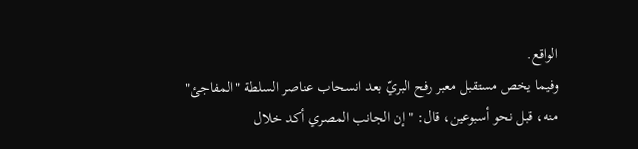الواقع.
وفيما يخص مستقبل معبر رفح البريّ بعد انسحاب عناصر السلطة "المفاجئ" منه، قبل نحو أسبوعين، قال: "إن الجانب المصري أكد خلال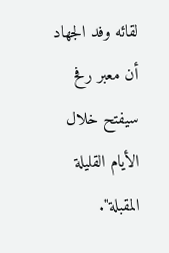لقائه وفد الجهاد أن معبر رفح سيفتح خلال الأيام القليلة المقبلة".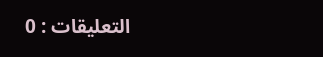التعليقات : 0